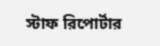স্টাফ রিপোর্টার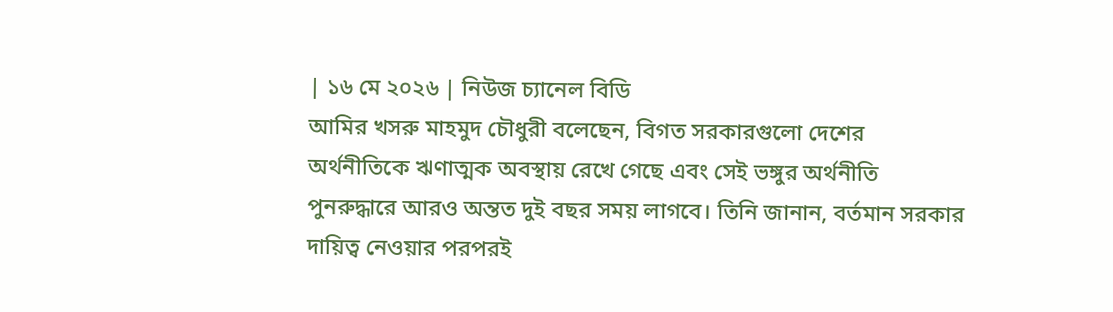| ১৬ মে ২০২৬ | নিউজ চ্যানেল বিডি
আমির খসরু মাহমুদ চৌধুরী বলেছেন, বিগত সরকারগুলো দেশের অর্থনীতিকে ঋণাত্মক অবস্থায় রেখে গেছে এবং সেই ভঙ্গুর অর্থনীতি পুনরুদ্ধারে আরও অন্তত দুই বছর সময় লাগবে। তিনি জানান, বর্তমান সরকার দায়িত্ব নেওয়ার পরপরই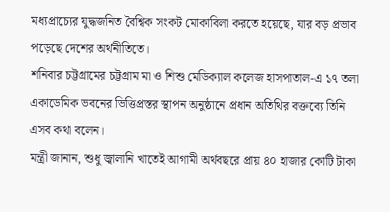মধ্যপ্রাচ্যের যুদ্ধজনিত বৈশ্বিক সংকট মোকাবিলা করতে হয়েছে, যার বড় প্রভাব পড়েছে দেশের অর্থনীতিতে।
শনিবার চট্টগ্রামের চট্টগ্রাম মা ও শিশু মেডিক্যাল কলেজ হাসপাতাল-এ ১৭ তলা একাডেমিক ভবনের ভিত্তিপ্রস্তর স্থাপন অনুষ্ঠানে প্রধান অতিথির বক্তব্যে তিনি এসব কথা বলেন।
মন্ত্রী জানান, শুধু জ্বালানি খাতেই আগামী অর্থবছরে প্রায় ৪০ হাজার কোটি টাকা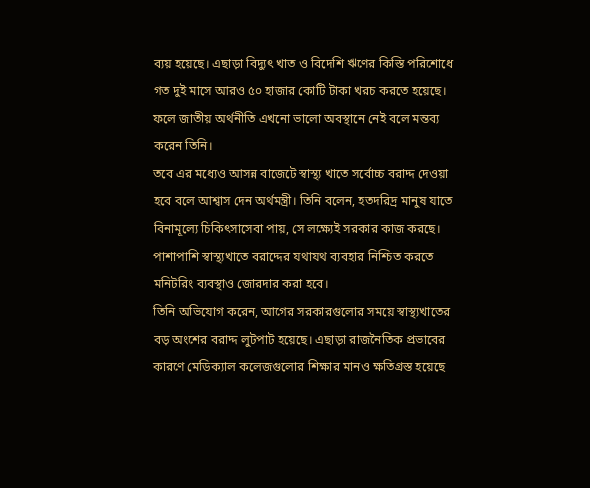ব্যয় হয়েছে। এছাড়া বিদ্যুৎ খাত ও বিদেশি ঋণের কিস্তি পরিশোধে গত দুই মাসে আরও ৫০ হাজার কোটি টাকা খরচ করতে হয়েছে। ফলে জাতীয় অর্থনীতি এখনো ভালো অবস্থানে নেই বলে মন্তব্য করেন তিনি।
তবে এর মধ্যেও আসন্ন বাজেটে স্বাস্থ্য খাতে সর্বোচ্চ বরাদ্দ দেওয়া হবে বলে আশ্বাস দেন অর্থমন্ত্রী। তিনি বলেন, হতদরিদ্র মানুষ যাতে বিনামূল্যে চিকিৎসাসেবা পায়, সে লক্ষ্যেই সরকার কাজ করছে। পাশাপাশি স্বাস্থ্যখাতে বরাদ্দের যথাযথ ব্যবহার নিশ্চিত করতে মনিটরিং ব্যবস্থাও জোরদার করা হবে।
তিনি অভিযোগ করেন, আগের সরকারগুলোর সময়ে স্বাস্থ্যখাতের বড় অংশের বরাদ্দ লুটপাট হয়েছে। এছাড়া রাজনৈতিক প্রভাবের কারণে মেডিক্যাল কলেজগুলোর শিক্ষার মানও ক্ষতিগ্রস্ত হয়েছে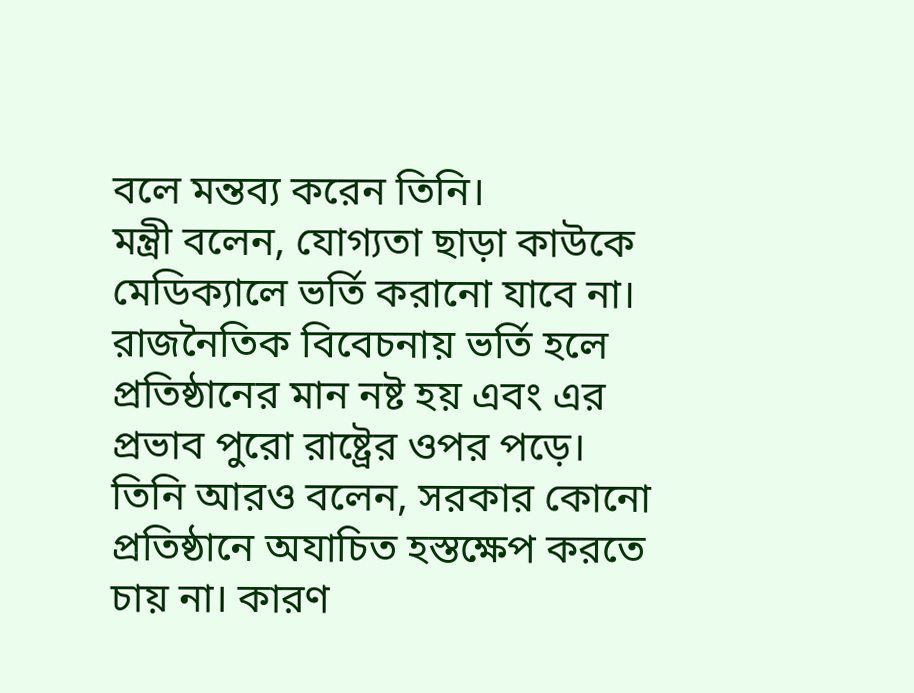বলে মন্তব্য করেন তিনি।
মন্ত্রী বলেন, যোগ্যতা ছাড়া কাউকে মেডিক্যালে ভর্তি করানো যাবে না। রাজনৈতিক বিবেচনায় ভর্তি হলে প্রতিষ্ঠানের মান নষ্ট হয় এবং এর প্রভাব পুরো রাষ্ট্রের ওপর পড়ে।
তিনি আরও বলেন, সরকার কোনো প্রতিষ্ঠানে অযাচিত হস্তক্ষেপ করতে চায় না। কারণ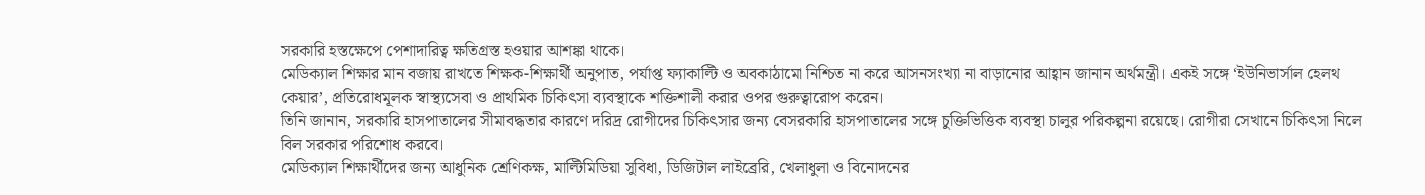সরকারি হস্তক্ষেপে পেশাদারিত্ব ক্ষতিগ্রস্ত হওয়ার আশঙ্কা থাকে।
মেডিক্যাল শিক্ষার মান বজায় রাখতে শিক্ষক-শিক্ষার্থী অনুপাত, পর্যাপ্ত ফ্যাকাল্টি ও অবকাঠামো নিশ্চিত না করে আসনসংখ্যা না বাড়ানোর আহ্বান জানান অর্থমন্ত্রী। একই সঙ্গে ‘ইউনিভার্সাল হেলথ কেয়ার’, প্রতিরোধমূলক স্বাস্থ্যসেবা ও প্রাথমিক চিকিৎসা ব্যবস্থাকে শক্তিশালী করার ওপর গুরুত্বারোপ করেন।
তিনি জানান, সরকারি হাসপাতালের সীমাবদ্ধতার কারণে দরিদ্র রোগীদের চিকিৎসার জন্য বেসরকারি হাসপাতালের সঙ্গে চুক্তিভিত্তিক ব্যবস্থা চালুর পরিকল্পনা রয়েছে। রোগীরা সেখানে চিকিৎসা নিলে বিল সরকার পরিশোধ করবে।
মেডিক্যাল শিক্ষার্থীদের জন্য আধুনিক শ্রেণিকক্ষ, মাল্টিমিডিয়া সুবিধা, ডিজিটাল লাইব্রেরি, খেলাধুলা ও বিনোদনের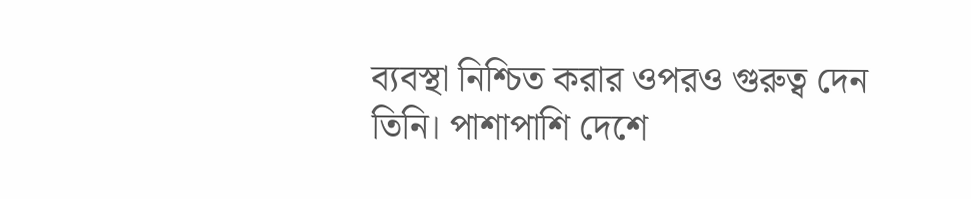ব্যবস্থা নিশ্চিত করার ওপরও গুরুত্ব দেন তিনি। পাশাপাশি দেশে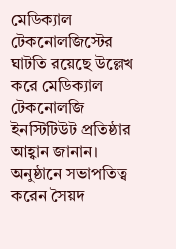মেডিক্যাল টেকনোলজিস্টের ঘাটতি রয়েছে উল্লেখ করে মেডিক্যাল টেকনোলজি ইনস্টিটিউট প্রতিষ্ঠার আহ্বান জানান।
অনুষ্ঠানে সভাপতিত্ব করেন সৈয়দ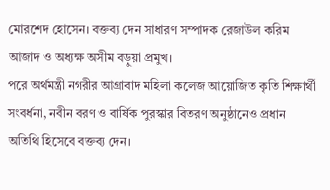মোরশেদ হোসেন। বক্তব্য দেন সাধারণ সম্পাদক রেজাউল করিম আজাদ ও অধ্যক্ষ অসীম বড়ুয়া প্রমুখ।
পরে অর্থমন্ত্রী নগরীর আগ্রাবাদ মহিলা কলেজ আয়োজিত কৃতি শিক্ষার্থী সংবর্ধনা, নবীন বরণ ও বার্ষিক পুরস্কার বিতরণ অনুষ্ঠানেও প্রধান অতিথি হিসেবে বক্তব্য দেন।